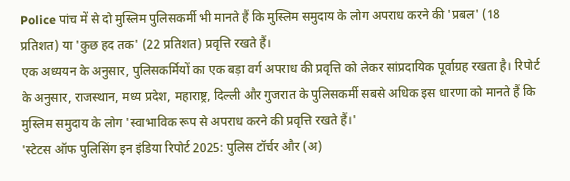Police पांच में से दो मुस्लिम पुलिसकर्मी भी मानते हैं कि मुस्लिम समुदाय के लोग अपराध करने की 'प्रबल' (18 प्रतिशत) या 'कुछ हद तक' (22 प्रतिशत) प्रवृत्ति रखते हैं।
एक अध्ययन के अनुसार, पुलिसकर्मियों का एक बड़ा वर्ग अपराध की प्रवृत्ति को लेकर सांप्रदायिक पूर्वाग्रह रखता है। रिपोर्ट के अनुसार, राजस्थान, मध्य प्रदेश, महाराष्ट्र, दिल्ली और गुजरात के पुलिसकर्मी सबसे अधिक इस धारणा को मानते हैं कि मुस्लिम समुदाय के लोग 'स्वाभाविक रूप से अपराध करने की प्रवृत्ति रखते हैं।'
'स्टेटस ऑफ पुलिसिंग इन इंडिया रिपोर्ट 2025: पुलिस टॉर्चर और (अ)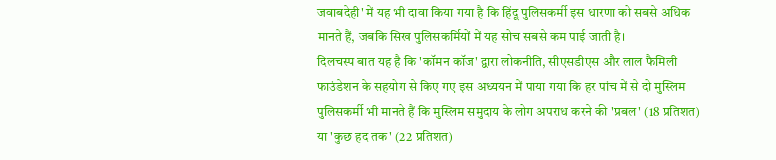जवाबदेही' में यह भी दावा किया गया है कि हिंदू पुलिसकर्मी इस धारणा को सबसे अधिक मानते हैं, जबकि सिख पुलिसकर्मियों में यह सोच सबसे कम पाई जाती है।
दिलचस्प बात यह है कि 'कॉमन कॉज' द्वारा लोकनीति, सीएसडीएस और लाल फैमिली फाउंडेशन के सहयोग से किए गए इस अध्ययन में पाया गया कि हर पांच में से दो मुस्लिम पुलिसकर्मी भी मानते हैं कि मुस्लिम समुदाय के लोग अपराध करने की 'प्रबल' (18 प्रतिशत) या 'कुछ हद तक' (22 प्रतिशत)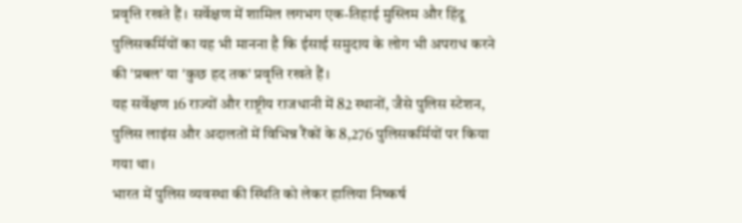प्रवृत्ति रखते हैं। सर्वेक्षण में शामिल लगभग एक-तिहाई मुस्लिम और हिंदू पुलिसकर्मियों का यह भी मानना है कि ईसाई समुदाय के लोग भी अपराध करने की 'प्रबल' या 'कुछ हद तक' प्रवृत्ति रखते हैं।
यह सर्वेक्षण 16 राज्यों और राष्ट्रीय राजधानी में 82 स्थानों, जैसे पुलिस स्टेशन, पुलिस लाइंस और अदालतों में विभिन्न रैंकों के 8,276 पुलिसकर्मियों पर किया गया था।
भारत में पुलिस व्यवस्था की स्थिति को लेकर हालिया निष्कर्ष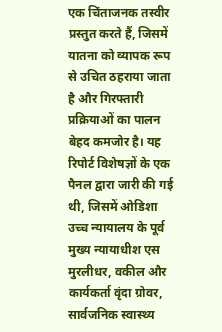एक चिंताजनक तस्वीर प्रस्तुत करते हैं, जिसमें यातना को व्यापक रूप से उचित ठहराया जाता है और गिरफ्तारी प्रक्रियाओं का पालन बेहद कमजोर है। यह रिपोर्ट विशेषज्ञों के एक पैनल द्वारा जारी की गई थी, जिसमें ओडिशा उच्च न्यायालय के पूर्व मुख्य न्यायाधीश एस मुरलीधर, वकील और कार्यकर्ता वृंदा ग्रोवर, सार्वजनिक स्वास्थ्य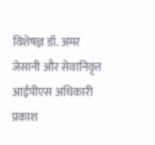विशेषज्ञ डॉ. अमर जेसानी और सेवानिवृत्त आईपीएस अधिकारी प्रकाश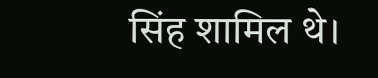सिंह शामिल थे।